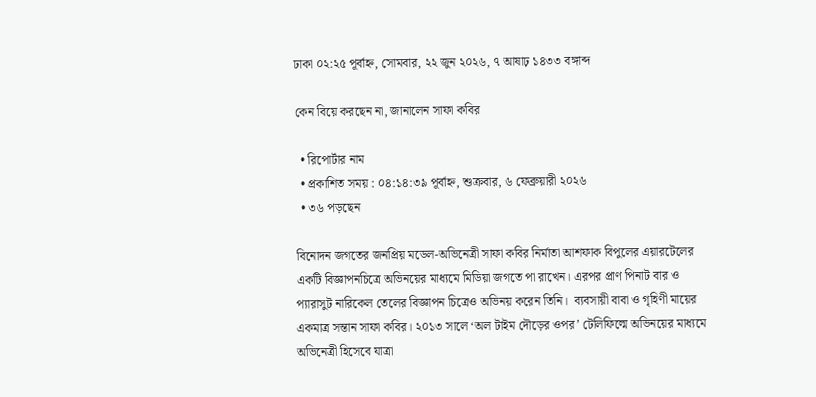ঢাকা ০২:২৫ পূর্বাহ্ন, সোমবার, ২২ জুন ২০২৬, ৭ আষাঢ় ১৪৩৩ বঙ্গাব্দ

কেন বিয়ে করছেন না, জানালেন সাফা কবির

  • রিপোর্টার নাম
  • প্রকাশিত সময় : ০৪:১৪:৩৯ পূর্বাহ্ন, শুক্রবার, ৬ ফেব্রুয়ারী ২০২৬
  • ৩৬ পড়ছেন

বিনোদন জগতের জনপ্রিয় মডেল-অভিনেত্রী সাফা কবির নির্মাতা আশফাক বিপুলের এয়ারটেলের একটি বিজ্ঞাপনচিত্রে অভিনয়ের মাধ্যমে মিডিয়া জগতে পা রাখেন। এরপর প্রাণ পিনাট বার ও প্যারাসুট নারিকেল তেলের বিজ্ঞাপন চিত্রেও অভিনয় করেন তিনি।  ব্যবসায়ী বাবা ও গৃহিণী মায়ের একমাত্র সন্তান সাফা কবির। ২০১৩ সালে ‘অল টাইম দৌড়ের ওপর’ টেলিফিল্মে অভিনয়ের মাধ্যমে অভিনেত্রী হিসেবে যাত্রা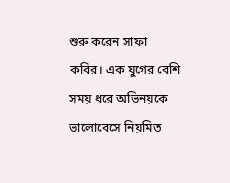শুরু করেন সাফা কবির। এক যুগের বেশি সময় ধরে অভিনয়কে ভালোবেসে নিয়মিত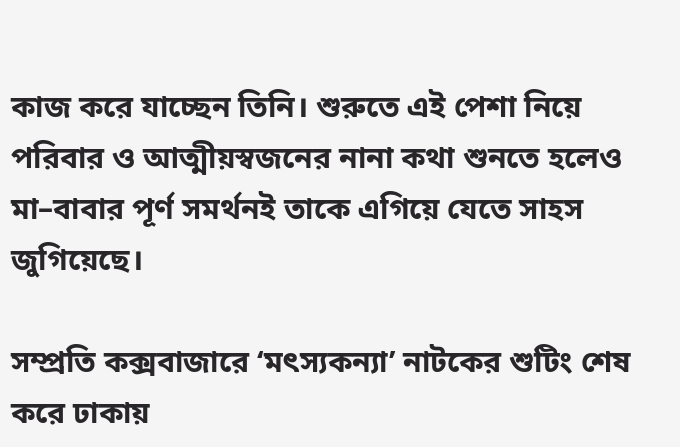কাজ করে যাচ্ছেন তিনি। শুরুতে এই পেশা নিয়ে পরিবার ও আত্মীয়স্বজনের নানা কথা শুনতে হলেও মা–বাবার পূর্ণ সমর্থনই তাকে এগিয়ে যেতে সাহস জুগিয়েছে।

সম্প্রতি কক্সবাজারে ‘মৎস্যকন্যা’ নাটকের শুটিং শেষ করে ঢাকায়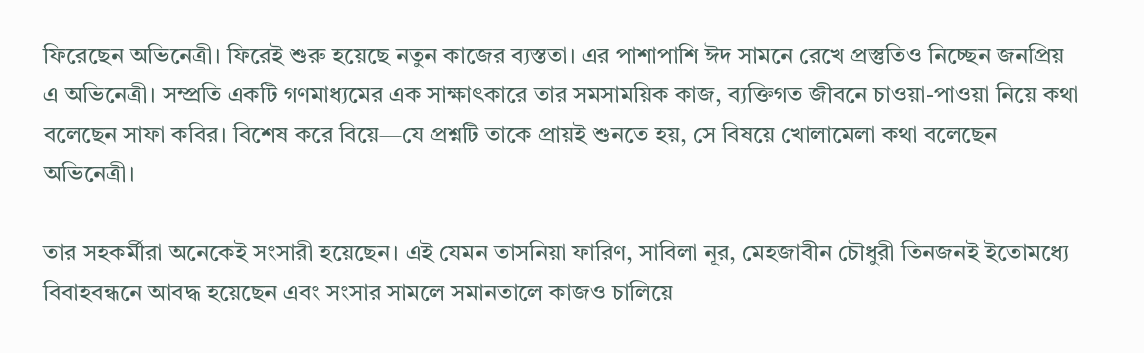ফিরেছেন অভিনেত্রী। ফিরেই শুরু হয়েছে নতুন কাজের ব্যস্ততা। এর পাশাপাশি ঈদ সামনে রেখে প্রস্তুতিও নিচ্ছেন জনপ্রিয় এ অভিনেত্রী। সম্প্রতি একটি গণমাধ্যমের এক সাক্ষাৎকারে তার সমসাময়িক কাজ, ব্যক্তিগত জীবনে চাওয়া-পাওয়া নিয়ে কথা বলেছেন সাফা কবির। বিশেষ করে বিয়ে—যে প্রশ্নটি তাকে প্রায়ই শুনতে হয়, সে বিষয়ে খোলামেলা কথা বলেছেন অভিনেত্রী।

তার সহকর্মীরা অনেকেই সংসারী হয়েছেন। এই যেমন তাসনিয়া ফারিণ, সাবিলা নূর, মেহজাবীন চৌধুরী তিনজনই ইতোমধ্যে বিবাহবন্ধনে আবদ্ধ হয়েছেন এবং সংসার সামলে সমানতালে কাজও চালিয়ে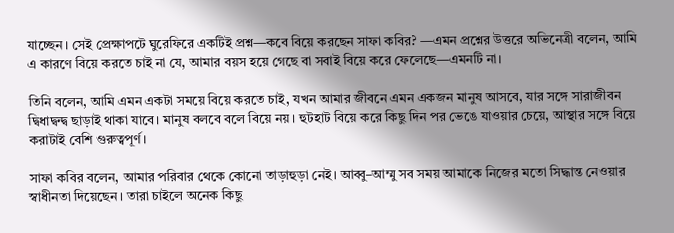যাচ্ছেন। সেই প্রেক্ষাপটে ঘুরেফিরে একটিই প্রশ্ন—কবে বিয়ে করছেন সাফা কবির? —এমন প্রশ্নের উত্তরে অভিনেত্রী বলেন, আমি এ কারণে বিয়ে করতে চাই না যে, আমার বয়স হয়ে গেছে বা সবাই বিয়ে করে ফেলেছে—এমনটি না।

তিনি বলেন, আমি এমন একটা সময়ে বিয়ে করতে চাই, যখন আমার জীবনে এমন একজন মানুষ আসবে, যার সঙ্গে সারাজীবন দ্বিধাদ্বন্দ্ব ছাড়াই থাকা যাবে। মানুষ বলবে বলে বিয়ে নয়। হুটহাট বিয়ে করে কিছু দিন পর ভেঙে যাওয়ার চেয়ে, আস্থার সঙ্গে বিয়ে করাটাই বেশি গুরুত্বপূর্ণ।

সাফা কবির বলেন, আমার পরিবার থেকে কোনো তাড়াহুড়া নেই। আব্বু–আম্মু সব সময় আমাকে নিজের মতো সিদ্ধান্ত নেওয়ার স্বাধীনতা দিয়েছেন। তারা চাইলে অনেক কিছু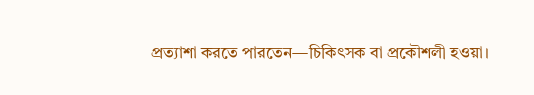প্রত্যাশা করতে পারতেন—চিকিৎসক বা প্রকৌশলী হওয়া।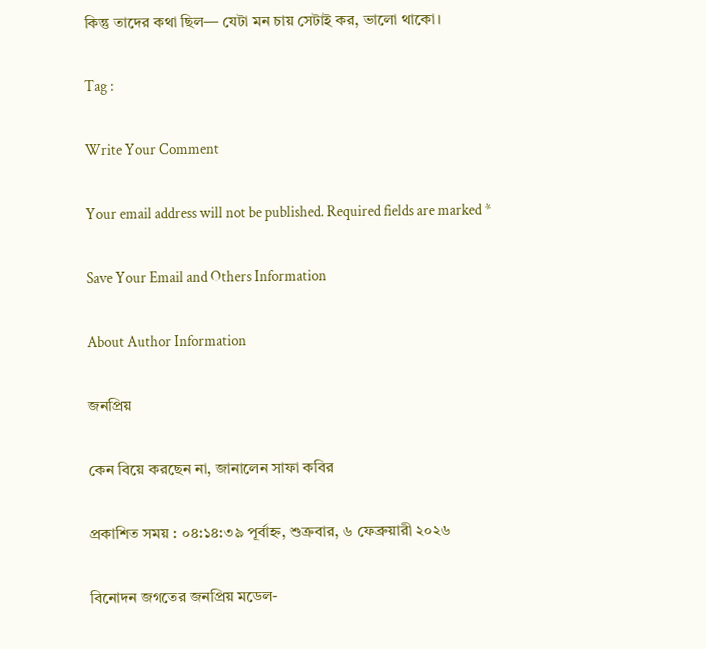কিন্তু তাদের কথা ছিল— যেটা মন চায় সেটাই কর, ভালো থাকো।

Tag :

Write Your Comment

Your email address will not be published. Required fields are marked *

Save Your Email and Others Information

About Author Information

জনপ্রিয়

কেন বিয়ে করছেন না, জানালেন সাফা কবির

প্রকাশিত সময় : ০৪:১৪:৩৯ পূর্বাহ্ন, শুক্রবার, ৬ ফেব্রুয়ারী ২০২৬

বিনোদন জগতের জনপ্রিয় মডেল-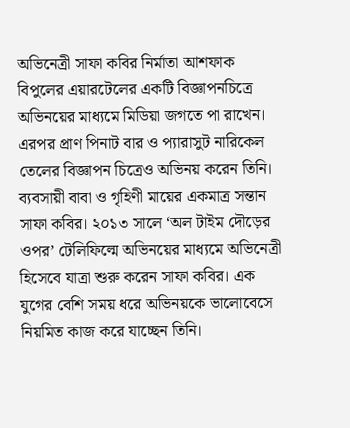অভিনেত্রী সাফা কবির নির্মাতা আশফাক বিপুলের এয়ারটেলের একটি বিজ্ঞাপনচিত্রে অভিনয়ের মাধ্যমে মিডিয়া জগতে পা রাখেন। এরপর প্রাণ পিনাট বার ও প্যারাসুট নারিকেল তেলের বিজ্ঞাপন চিত্রেও অভিনয় করেন তিনি।  ব্যবসায়ী বাবা ও গৃহিণী মায়ের একমাত্র সন্তান সাফা কবির। ২০১৩ সালে ‘অল টাইম দৌড়ের ওপর’ টেলিফিল্মে অভিনয়ের মাধ্যমে অভিনেত্রী হিসেবে যাত্রা শুরু করেন সাফা কবির। এক যুগের বেশি সময় ধরে অভিনয়কে ভালোবেসে নিয়মিত কাজ করে যাচ্ছেন তিনি।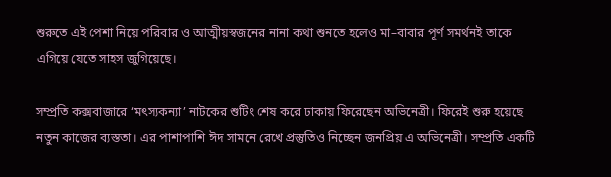শুরুতে এই পেশা নিয়ে পরিবার ও আত্মীয়স্বজনের নানা কথা শুনতে হলেও মা–বাবার পূর্ণ সমর্থনই তাকে এগিয়ে যেতে সাহস জুগিয়েছে।

সম্প্রতি কক্সবাজারে ‘মৎস্যকন্যা’ নাটকের শুটিং শেষ করে ঢাকায় ফিরেছেন অভিনেত্রী। ফিরেই শুরু হয়েছে নতুন কাজের ব্যস্ততা। এর পাশাপাশি ঈদ সামনে রেখে প্রস্তুতিও নিচ্ছেন জনপ্রিয় এ অভিনেত্রী। সম্প্রতি একটি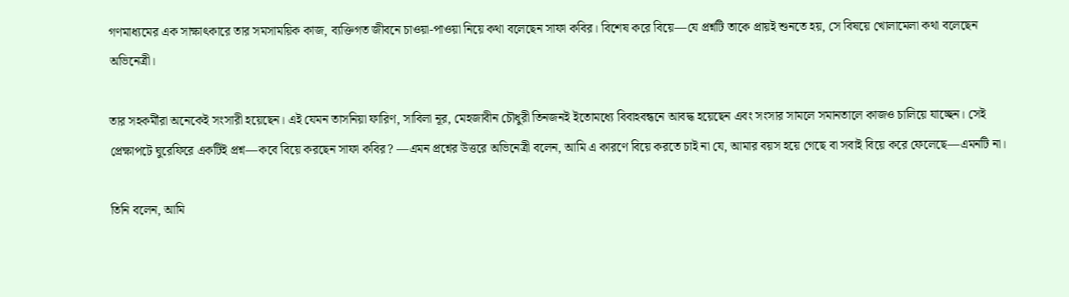গণমাধ্যমের এক সাক্ষাৎকারে তার সমসাময়িক কাজ, ব্যক্তিগত জীবনে চাওয়া-পাওয়া নিয়ে কথা বলেছেন সাফা কবির। বিশেষ করে বিয়ে—যে প্রশ্নটি তাকে প্রায়ই শুনতে হয়, সে বিষয়ে খোলামেলা কথা বলেছেন অভিনেত্রী।

তার সহকর্মীরা অনেকেই সংসারী হয়েছেন। এই যেমন তাসনিয়া ফারিণ, সাবিলা নূর, মেহজাবীন চৌধুরী তিনজনই ইতোমধ্যে বিবাহবন্ধনে আবদ্ধ হয়েছেন এবং সংসার সামলে সমানতালে কাজও চালিয়ে যাচ্ছেন। সেই প্রেক্ষাপটে ঘুরেফিরে একটিই প্রশ্ন—কবে বিয়ে করছেন সাফা কবির? —এমন প্রশ্নের উত্তরে অভিনেত্রী বলেন, আমি এ কারণে বিয়ে করতে চাই না যে, আমার বয়স হয়ে গেছে বা সবাই বিয়ে করে ফেলেছে—এমনটি না।

তিনি বলেন, আমি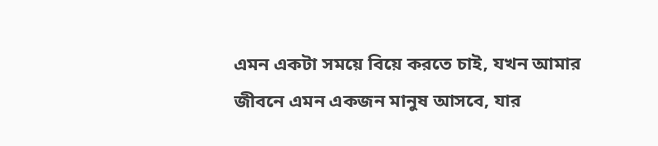এমন একটা সময়ে বিয়ে করতে চাই, যখন আমার জীবনে এমন একজন মানুষ আসবে, যার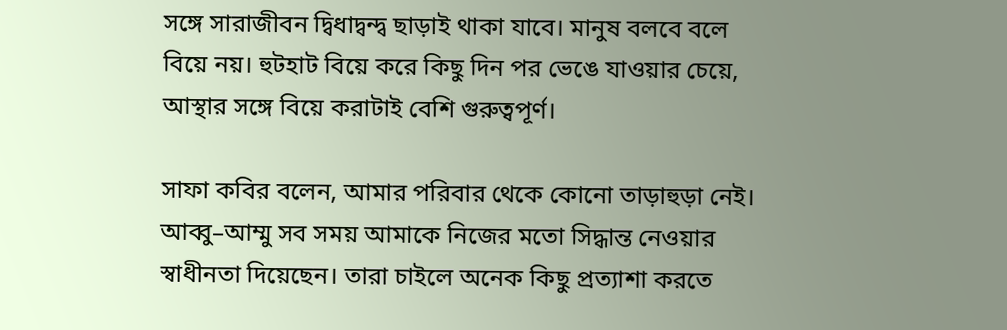সঙ্গে সারাজীবন দ্বিধাদ্বন্দ্ব ছাড়াই থাকা যাবে। মানুষ বলবে বলে বিয়ে নয়। হুটহাট বিয়ে করে কিছু দিন পর ভেঙে যাওয়ার চেয়ে, আস্থার সঙ্গে বিয়ে করাটাই বেশি গুরুত্বপূর্ণ।

সাফা কবির বলেন, আমার পরিবার থেকে কোনো তাড়াহুড়া নেই। আব্বু–আম্মু সব সময় আমাকে নিজের মতো সিদ্ধান্ত নেওয়ার স্বাধীনতা দিয়েছেন। তারা চাইলে অনেক কিছু প্রত্যাশা করতে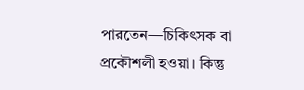পারতেন—চিকিৎসক বা প্রকৌশলী হওয়া। কিন্তু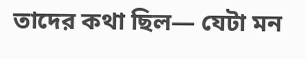তাদের কথা ছিল— যেটা মন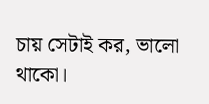চায় সেটাই কর, ভালো থাকো।